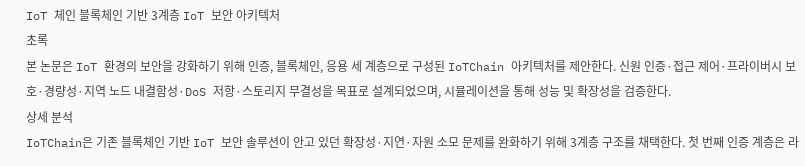IoT 체인 블록체인 기반 3계층 IoT 보안 아키텍처
초록
본 논문은 IoT 환경의 보안을 강화하기 위해 인증, 블록체인, 응용 세 계층으로 구성된 IoTChain 아키텍처를 제안한다. 신원 인증·접근 제어·프라이버시 보호·경량성·지역 노드 내결함성·DoS 저항·스토리지 무결성을 목표로 설계되었으며, 시뮬레이션을 통해 성능 및 확장성을 검증한다.
상세 분석
IoTChain은 기존 블록체인 기반 IoT 보안 솔루션이 안고 있던 확장성·지연·자원 소모 문제를 완화하기 위해 3계층 구조를 채택한다. 첫 번째 인증 계층은 라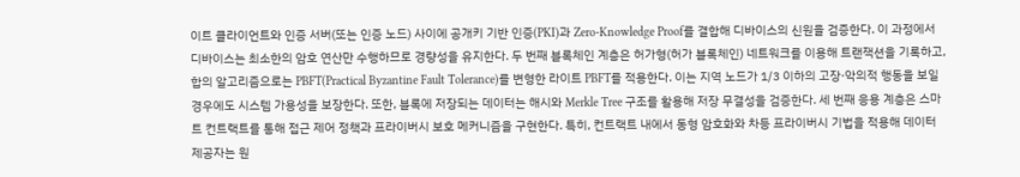이트 클라이언트와 인증 서버(또는 인증 노드) 사이에 공개키 기반 인증(PKI)과 Zero‑Knowledge Proof를 결합해 디바이스의 신원을 검증한다. 이 과정에서 디바이스는 최소한의 암호 연산만 수행하므로 경량성을 유지한다. 두 번째 블록체인 계층은 허가형(허가 블록체인) 네트워크를 이용해 트랜잭션을 기록하고, 합의 알고리즘으로는 PBFT(Practical Byzantine Fault Tolerance)를 변형한 라이트 PBFT를 적용한다. 이는 지역 노드가 1/3 이하의 고장·악의적 행동을 보일 경우에도 시스템 가용성을 보장한다. 또한, 블록에 저장되는 데이터는 해시와 Merkle Tree 구조를 활용해 저장 무결성을 검증한다. 세 번째 응용 계층은 스마트 컨트랙트를 통해 접근 제어 정책과 프라이버시 보호 메커니즘을 구현한다. 특히, 컨트랙트 내에서 동형 암호화와 차등 프라이버시 기법을 적용해 데이터 제공자는 원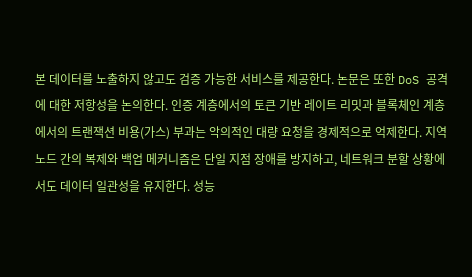본 데이터를 노출하지 않고도 검증 가능한 서비스를 제공한다. 논문은 또한 DoS 공격에 대한 저항성을 논의한다. 인증 계층에서의 토큰 기반 레이트 리밋과 블록체인 계층에서의 트랜잭션 비용(가스) 부과는 악의적인 대량 요청을 경제적으로 억제한다. 지역 노드 간의 복제와 백업 메커니즘은 단일 지점 장애를 방지하고, 네트워크 분할 상황에서도 데이터 일관성을 유지한다. 성능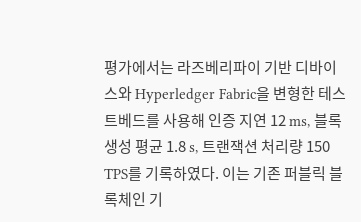평가에서는 라즈베리파이 기반 디바이스와 Hyperledger Fabric을 변형한 테스트베드를 사용해 인증 지연 12 ms, 블록 생성 평균 1.8 s, 트랜잭션 처리량 150 TPS를 기록하였다. 이는 기존 퍼블릭 블록체인 기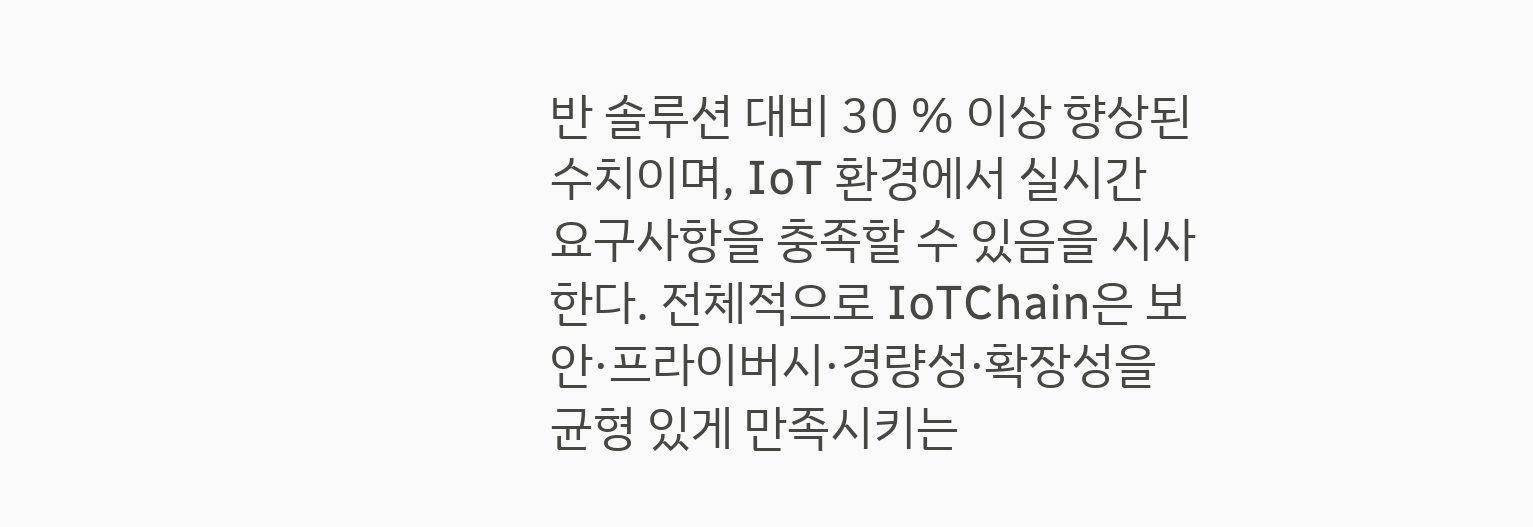반 솔루션 대비 30 % 이상 향상된 수치이며, IoT 환경에서 실시간 요구사항을 충족할 수 있음을 시사한다. 전체적으로 IoTChain은 보안·프라이버시·경량성·확장성을 균형 있게 만족시키는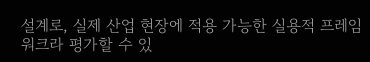설계로, 실제 산업 현장에 적용 가능한 실용적 프레임워크라 평가할 수 있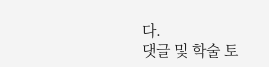다.
댓글 및 학술 토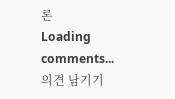론
Loading comments...
의견 남기기